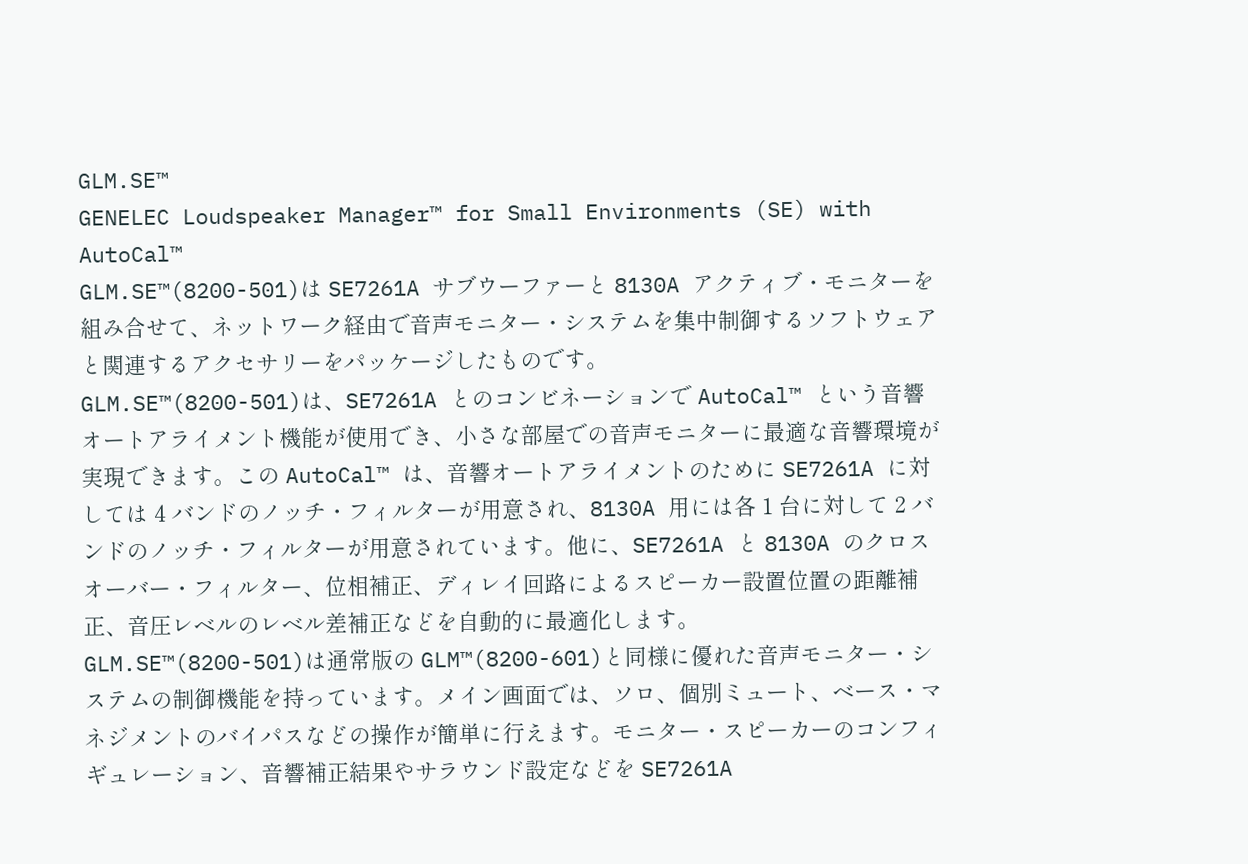GLM.SE™
GENELEC Loudspeaker Manager™ for Small Environments (SE) with AutoCal™
GLM.SE™(8200-501)は SE7261A サブウーファーと 8130A アクティブ・モニターを組み合せて、ネットワーク経由で音声モニター・システムを集中制御するソフトウェアと関連するアクセサリーをパッケージしたものです。
GLM.SE™(8200-501)は、SE7261A とのコンビネーションで AutoCal™ という音響オートアライメント機能が使用でき、小さな部屋での音声モニターに最適な音響環境が実現できます。この AutoCal™ は、音響オートアライメントのために SE7261A に対しては 4 バンドのノッチ・フィルターが用意され、8130A 用には各 1 台に対して 2 バンドのノッチ・フィルターが用意されています。他に、SE7261A と 8130A のクロスオーバー・フィルター、位相補正、ディレイ回路によるスピーカー設置位置の距離補正、音圧レベルのレベル差補正などを自動的に最適化します。
GLM.SE™(8200-501)は通常版の GLM™(8200-601)と同様に優れた音声モニター・システムの制御機能を持っています。メイン画面では、ソロ、個別ミュート、ベース・マネジメントのバイパスなどの操作が簡単に行えます。モニター・スピーカーのコンフィギュレーション、音響補正結果やサラウンド設定などを SE7261A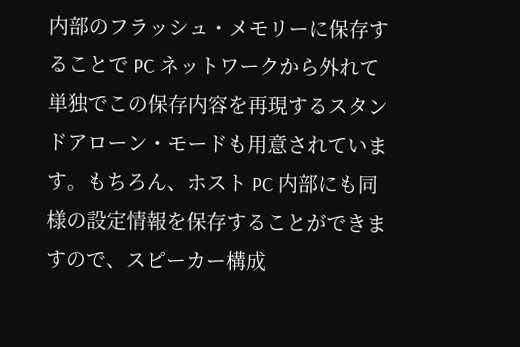内部のフラッシュ・メモリーに保存することで PC ネットワークから外れて単独でこの保存内容を再現するスタンドアローン・モードも用意されています。もちろん、ホスト PC 内部にも同様の設定情報を保存することができますので、スピーカー構成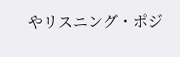やリスニング・ポジ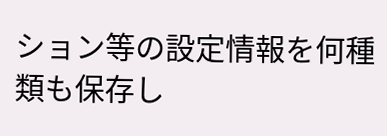ション等の設定情報を何種類も保存し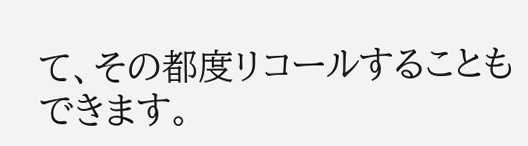て、その都度リコールすることもできます。